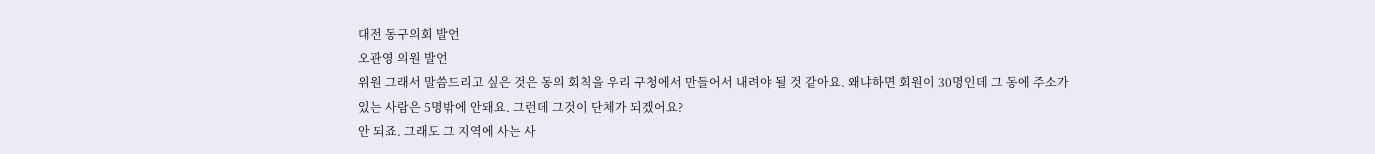대전 동구의회 발언
오관영 의원 발언
위원 그래서 말씀드리고 싶은 것은 동의 회칙을 우리 구청에서 만들어서 내려야 될 것 같아요. 왜냐하면 회원이 30명인데 그 동에 주소가 있는 사람은 5명밖에 안돼요. 그런데 그것이 단체가 되겠어요?
안 되죠. 그래도 그 지역에 사는 사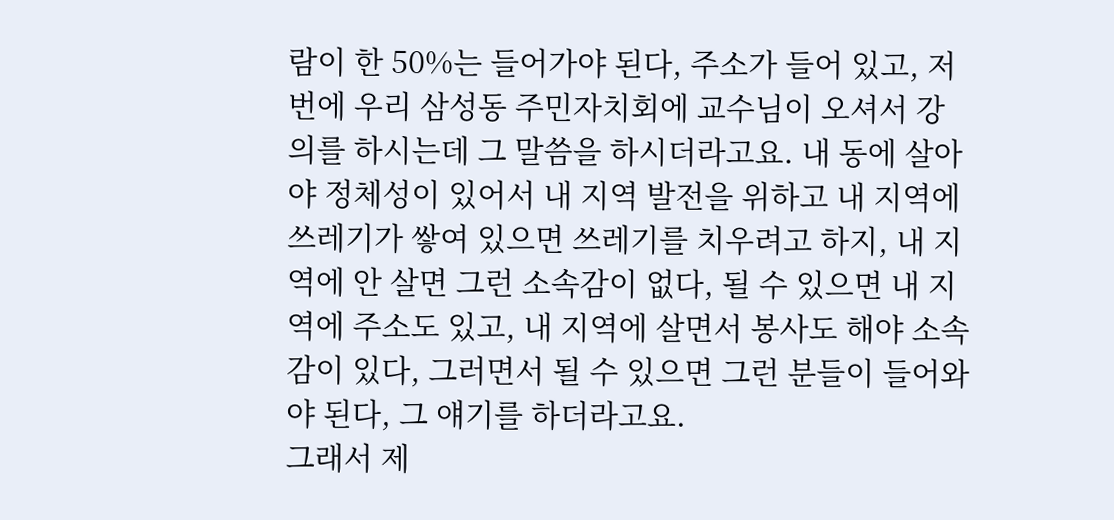람이 한 50%는 들어가야 된다, 주소가 들어 있고, 저번에 우리 삼성동 주민자치회에 교수님이 오셔서 강의를 하시는데 그 말씀을 하시더라고요. 내 동에 살아야 정체성이 있어서 내 지역 발전을 위하고 내 지역에 쓰레기가 쌓여 있으면 쓰레기를 치우려고 하지, 내 지역에 안 살면 그런 소속감이 없다, 될 수 있으면 내 지역에 주소도 있고, 내 지역에 살면서 봉사도 해야 소속감이 있다, 그러면서 될 수 있으면 그런 분들이 들어와야 된다, 그 얘기를 하더라고요.
그래서 제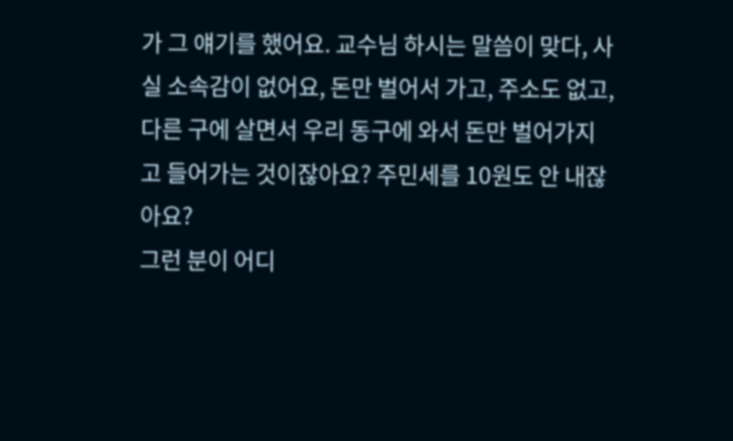가 그 얘기를 했어요. 교수님 하시는 말씀이 맞다, 사실 소속감이 없어요, 돈만 벌어서 가고, 주소도 없고, 다른 구에 살면서 우리 동구에 와서 돈만 벌어가지고 들어가는 것이잖아요? 주민세를 10원도 안 내잖아요?
그런 분이 어디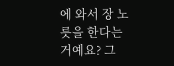에 와서 장 노릇을 한다는 거예요? 그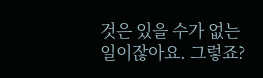것은 있을 수가 없는 일이잖아요. 그렇죠?